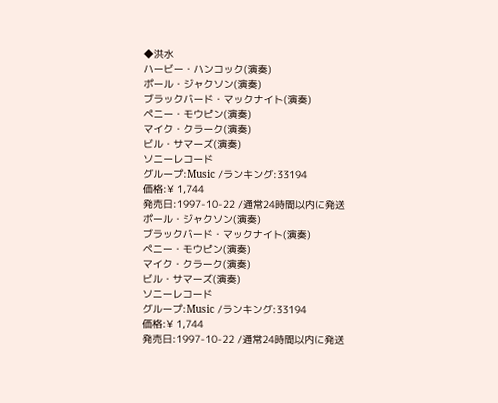◆洪水
ハービー・ハンコック(演奏)
ポール・ジャクソン(演奏)
ブラックバード・マックナイト(演奏)
ペニー・モウピン(演奏)
マイク・クラーク(演奏)
ビル・サマーズ(演奏)
ソニーレコード
グループ:Music /ランキング:33194
価格:¥ 1,744
発売日:1997-10-22 /通常24時間以内に発送
ポール・ジャクソン(演奏)
ブラックバード・マックナイト(演奏)
ペニー・モウピン(演奏)
マイク・クラーク(演奏)
ビル・サマーズ(演奏)
ソニーレコード
グループ:Music /ランキング:33194
価格:¥ 1,744
発売日:1997-10-22 /通常24時間以内に発送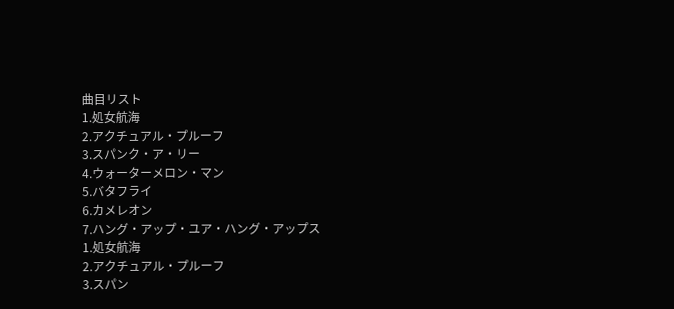曲目リスト
1.処女航海
2.アクチュアル・プルーフ
3.スパンク・ア・リー
4.ウォーターメロン・マン
5.バタフライ
6.カメレオン
7.ハング・アップ・ユア・ハング・アップス
1.処女航海
2.アクチュアル・プルーフ
3.スパン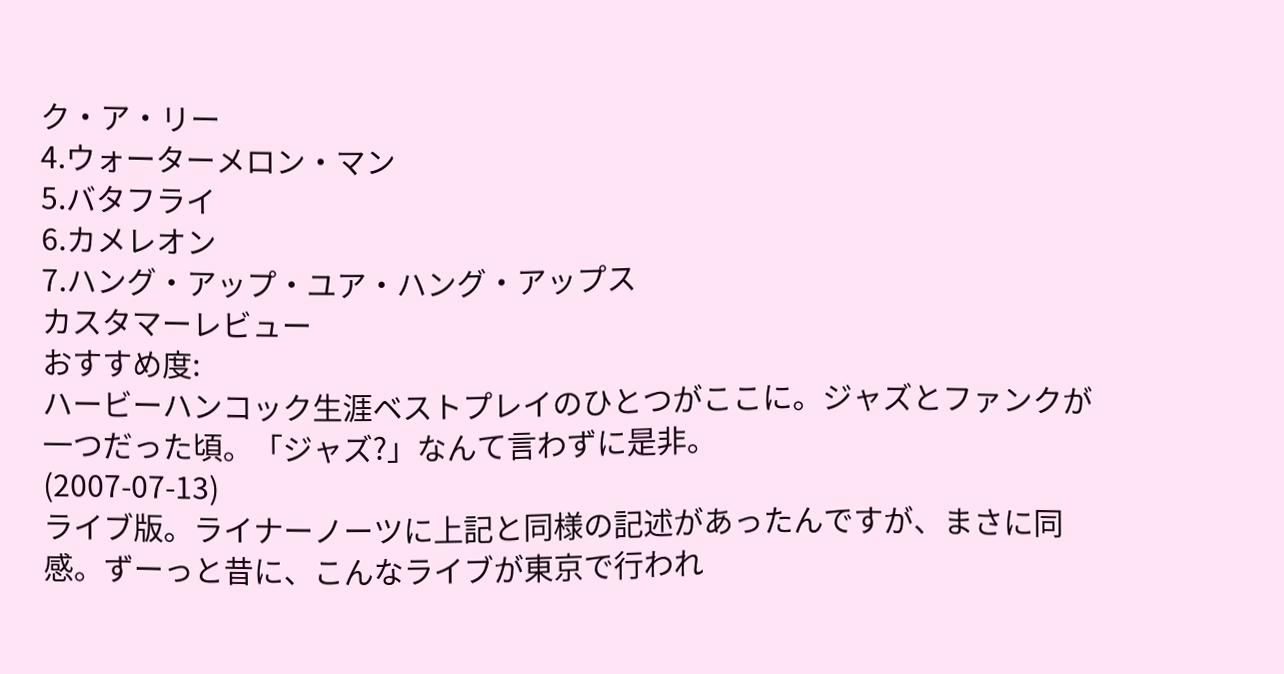ク・ア・リー
4.ウォーターメロン・マン
5.バタフライ
6.カメレオン
7.ハング・アップ・ユア・ハング・アップス
カスタマーレビュー
おすすめ度:
ハービーハンコック生涯ベストプレイのひとつがここに。ジャズとファンクが一つだった頃。「ジャズ?」なんて言わずに是非。
(2007-07-13)
ライブ版。ライナーノーツに上記と同様の記述があったんですが、まさに同感。ずーっと昔に、こんなライブが東京で行われ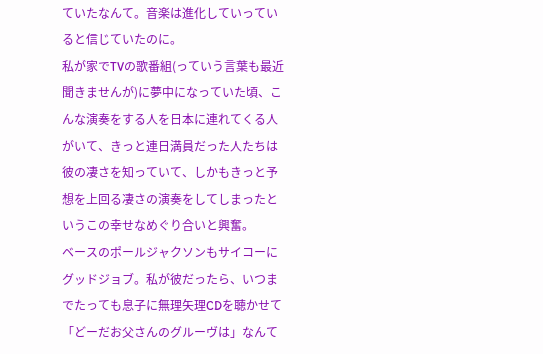ていたなんて。音楽は進化していっていると信じていたのに。
私が家でTVの歌番組(っていう言葉も最近聞きませんが)に夢中になっていた頃、こんな演奏をする人を日本に連れてくる人がいて、きっと連日満員だった人たちは彼の凄さを知っていて、しかもきっと予想を上回る凄さの演奏をしてしまったというこの幸せなめぐり合いと興奮。
ベースのポールジャクソンもサイコーにグッドジョブ。私が彼だったら、いつまでたっても息子に無理矢理CDを聴かせて「どーだお父さんのグルーヴは」なんて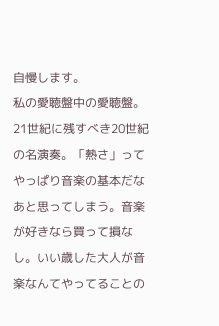自慢します。
私の愛聴盤中の愛聴盤。21世紀に残すべき20世紀の名演奏。「熱さ」ってやっぱり音楽の基本だなあと思ってしまう。音楽が好きなら買って損なし。いい歳した大人が音楽なんてやってることの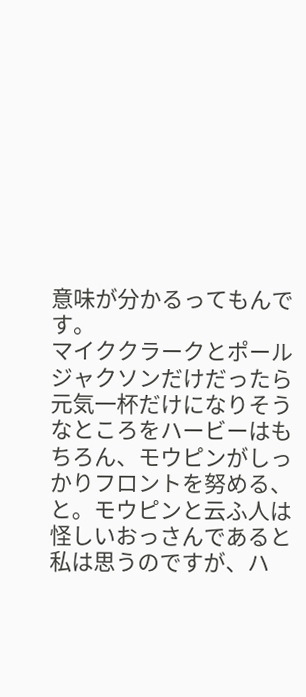意味が分かるってもんです。
マイククラークとポールジャクソンだけだったら元気一杯だけになりそうなところをハービーはもちろん、モウピンがしっかりフロントを努める、と。モウピンと云ふ人は怪しいおっさんであると私は思うのですが、ハ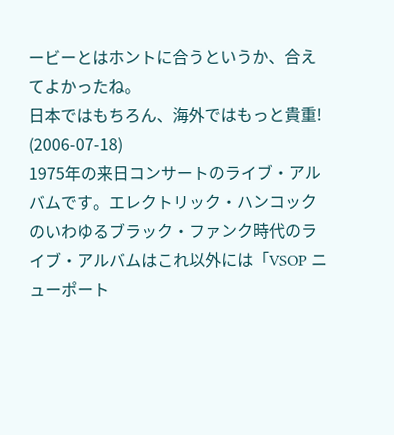ービーとはホントに合うというか、合えてよかったね。
日本ではもちろん、海外ではもっと貴重!
(2006-07-18)
1975年の来日コンサートのライブ・アルバムです。エレクトリック・ハンコックのいわゆるブラック・ファンク時代のライブ・アルバムはこれ以外には「VSOP ニューポート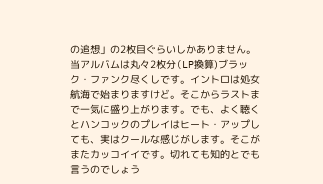の追想」の2枚目ぐらいしかありません。
当アルバムは丸々2枚分(LP換算)ブラック・ファンク尽くしです。イントロは処女航海で始まりますけど。そこからラストまで一気に盛り上がります。でも、よく聴くとハンコックのプレイはヒート・アップしても、実はクールな感じがします。そこがまたカッコイイです。切れても知的とでも言うのでしょう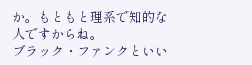か。もともと理系で知的な人ですからね。
ブラック・ファンクといい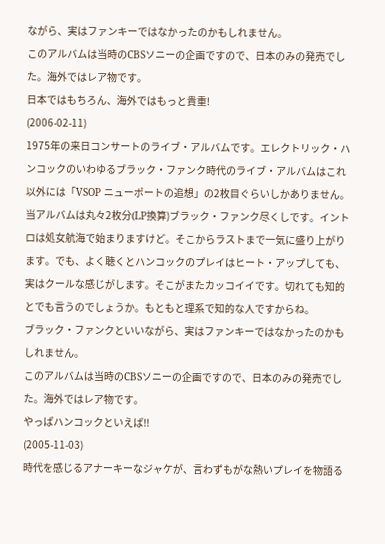ながら、実はファンキーではなかったのかもしれません。
このアルバムは当時のCBSソニーの企画ですので、日本のみの発売でした。海外ではレア物です。
日本ではもちろん、海外ではもっと貴重!
(2006-02-11)
1975年の来日コンサートのライブ・アルバムです。エレクトリック・ハンコックのいわゆるブラック・ファンク時代のライブ・アルバムはこれ以外には「VSOP ニューポートの追想」の2枚目ぐらいしかありません。
当アルバムは丸々2枚分(LP換算)ブラック・ファンク尽くしです。イントロは処女航海で始まりますけど。そこからラストまで一気に盛り上がります。でも、よく聴くとハンコックのプレイはヒート・アップしても、実はクールな感じがします。そこがまたカッコイイです。切れても知的とでも言うのでしょうか。もともと理系で知的な人ですからね。
ブラック・ファンクといいながら、実はファンキーではなかったのかもしれません。
このアルバムは当時のCBSソニーの企画ですので、日本のみの発売でした。海外ではレア物です。
やっぱハンコックといえば!!
(2005-11-03)
時代を感じるアナーキーなジャケが、言わずもがな熱いプレイを物語る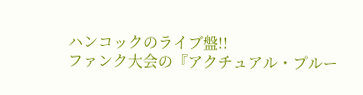ハンコックのライブ盤!!
ファンク大会の『アクチュアル・プルー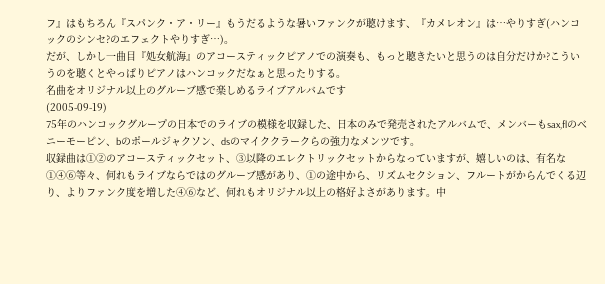フ』はもちろん『スパンク・ア・リー』もうだるような暑いファンクが聴けます、『カメレオン』は…やりすぎ(ハンコックのシンセ?のエフェクトやりすぎ…)。
だが、しかし一曲目『処女航海』のアコースティックピアノでの演奏も、もっと聴きたいと思うのは自分だけか?こういうのを聴くとやっぱりピアノはハンコックだなぁと思ったりする。
名曲をオリジナル以上のグルーブ感で楽しめるライブアルバムです
(2005-09-19)
75年のハンコックグループの日本でのライブの模様を収録した、日本のみで発売されたアルバムで、メンバーもsax,flのベニーモーピン、bのポールジャクソン、dsのマイククラークらの強力なメンツです。
収録曲は①②のアコースティックセット、③以降のエレクトリックセットからなっていますが、嬉しいのは、有名な①④⑥等々、何れもライブならではのグルーブ感があり、①の途中から、リズムセクション、フルートがからんでくる辺り、よりファンク度を増した④⑥など、何れもオリジナル以上の格好よさがあります。中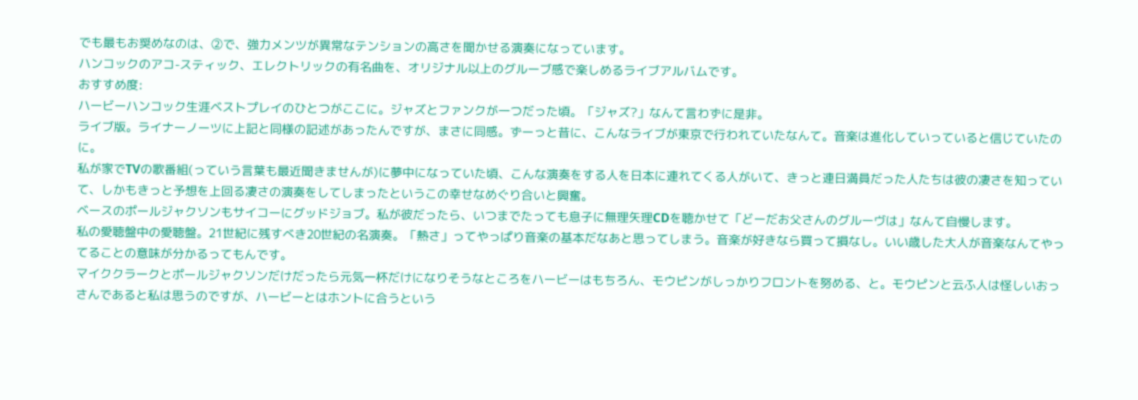でも最もお奨めなのは、②で、強力メンツが異常なテンションの高さを聞かせる演奏になっています。
ハンコックのアコ-スティック、エレクトリックの有名曲を、オリジナル以上のグルーブ感で楽しめるライブアルバムです。
おすすめ度:
ハービーハンコック生涯ベストプレイのひとつがここに。ジャズとファンクが一つだった頃。「ジャズ?」なんて言わずに是非。
ライブ版。ライナーノーツに上記と同様の記述があったんですが、まさに同感。ずーっと昔に、こんなライブが東京で行われていたなんて。音楽は進化していっていると信じていたのに。
私が家でTVの歌番組(っていう言葉も最近聞きませんが)に夢中になっていた頃、こんな演奏をする人を日本に連れてくる人がいて、きっと連日満員だった人たちは彼の凄さを知っていて、しかもきっと予想を上回る凄さの演奏をしてしまったというこの幸せなめぐり合いと興奮。
ベースのポールジャクソンもサイコーにグッドジョブ。私が彼だったら、いつまでたっても息子に無理矢理CDを聴かせて「どーだお父さんのグルーヴは」なんて自慢します。
私の愛聴盤中の愛聴盤。21世紀に残すべき20世紀の名演奏。「熱さ」ってやっぱり音楽の基本だなあと思ってしまう。音楽が好きなら買って損なし。いい歳した大人が音楽なんてやってることの意味が分かるってもんです。
マイククラークとポールジャクソンだけだったら元気一杯だけになりそうなところをハービーはもちろん、モウピンがしっかりフロントを努める、と。モウピンと云ふ人は怪しいおっさんであると私は思うのですが、ハービーとはホントに合うという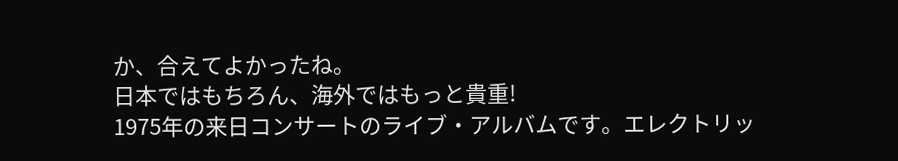か、合えてよかったね。
日本ではもちろん、海外ではもっと貴重!
1975年の来日コンサートのライブ・アルバムです。エレクトリッ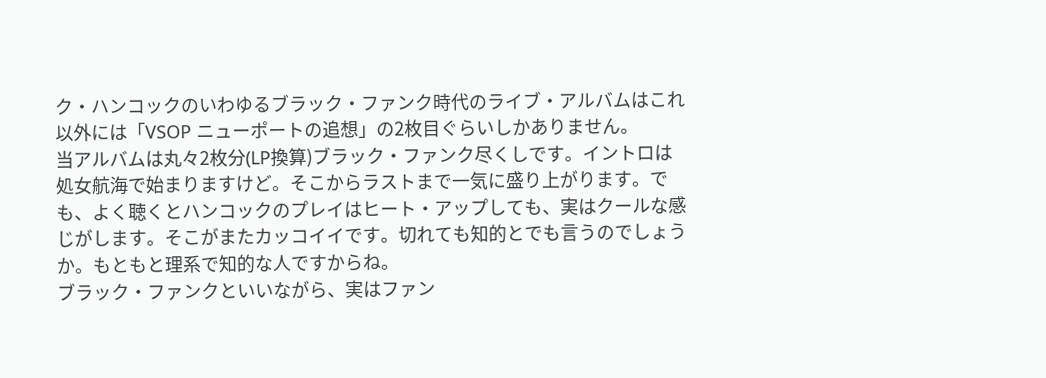ク・ハンコックのいわゆるブラック・ファンク時代のライブ・アルバムはこれ以外には「VSOP ニューポートの追想」の2枚目ぐらいしかありません。
当アルバムは丸々2枚分(LP換算)ブラック・ファンク尽くしです。イントロは処女航海で始まりますけど。そこからラストまで一気に盛り上がります。でも、よく聴くとハンコックのプレイはヒート・アップしても、実はクールな感じがします。そこがまたカッコイイです。切れても知的とでも言うのでしょうか。もともと理系で知的な人ですからね。
ブラック・ファンクといいながら、実はファン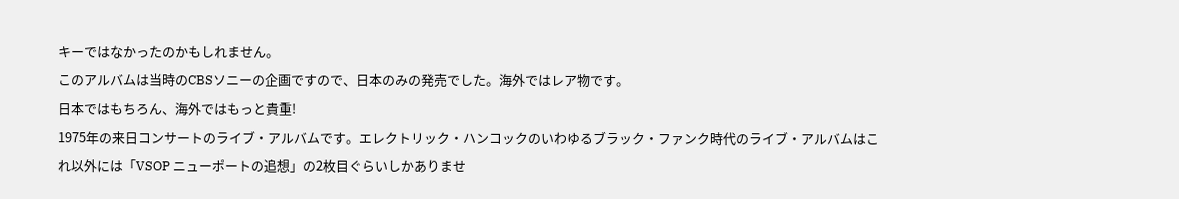キーではなかったのかもしれません。
このアルバムは当時のCBSソニーの企画ですので、日本のみの発売でした。海外ではレア物です。
日本ではもちろん、海外ではもっと貴重!
1975年の来日コンサートのライブ・アルバムです。エレクトリック・ハンコックのいわゆるブラック・ファンク時代のライブ・アルバムはこれ以外には「VSOP ニューポートの追想」の2枚目ぐらいしかありませ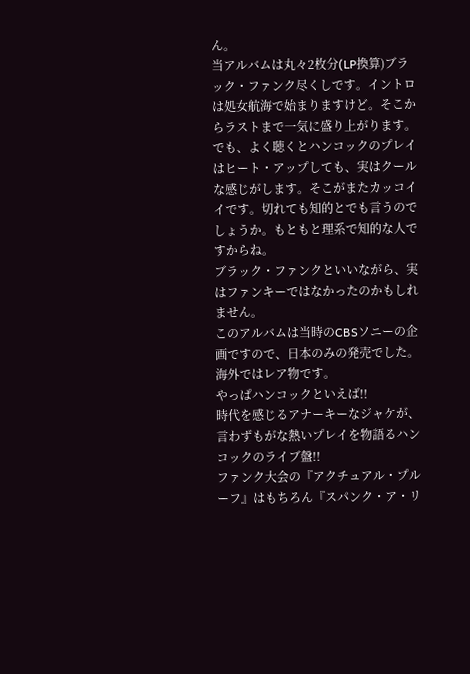ん。
当アルバムは丸々2枚分(LP換算)ブラック・ファンク尽くしです。イントロは処女航海で始まりますけど。そこからラストまで一気に盛り上がります。でも、よく聴くとハンコックのプレイはヒート・アップしても、実はクールな感じがします。そこがまたカッコイイです。切れても知的とでも言うのでしょうか。もともと理系で知的な人ですからね。
ブラック・ファンクといいながら、実はファンキーではなかったのかもしれません。
このアルバムは当時のCBSソニーの企画ですので、日本のみの発売でした。海外ではレア物です。
やっぱハンコックといえば!!
時代を感じるアナーキーなジャケが、言わずもがな熱いプレイを物語るハンコックのライブ盤!!
ファンク大会の『アクチュアル・プルーフ』はもちろん『スパンク・ア・リ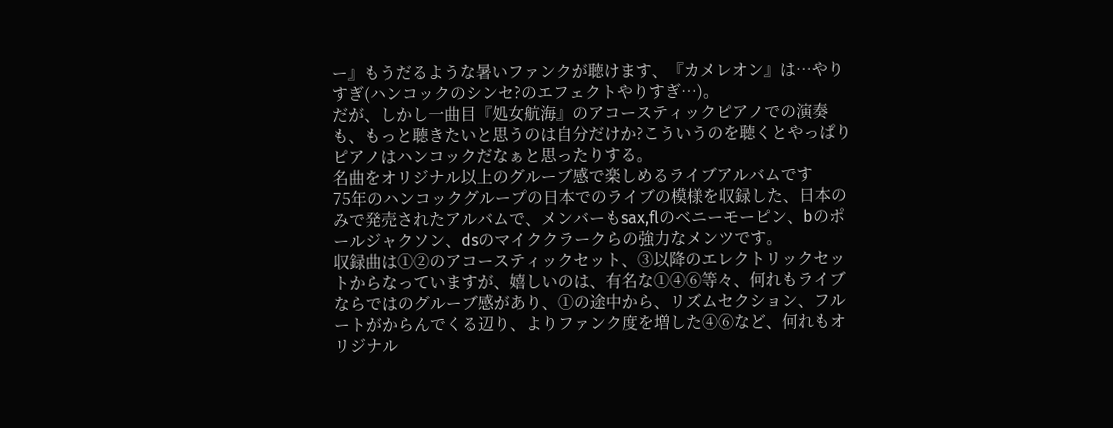ー』もうだるような暑いファンクが聴けます、『カメレオン』は…やりすぎ(ハンコックのシンセ?のエフェクトやりすぎ…)。
だが、しかし一曲目『処女航海』のアコースティックピアノでの演奏も、もっと聴きたいと思うのは自分だけか?こういうのを聴くとやっぱりピアノはハンコックだなぁと思ったりする。
名曲をオリジナル以上のグルーブ感で楽しめるライブアルバムです
75年のハンコックグループの日本でのライブの模様を収録した、日本のみで発売されたアルバムで、メンバーもsax,flのベニーモーピン、bのポールジャクソン、dsのマイククラークらの強力なメンツです。
収録曲は①②のアコースティックセット、③以降のエレクトリックセットからなっていますが、嬉しいのは、有名な①④⑥等々、何れもライブならではのグルーブ感があり、①の途中から、リズムセクション、フルートがからんでくる辺り、よりファンク度を増した④⑥など、何れもオリジナル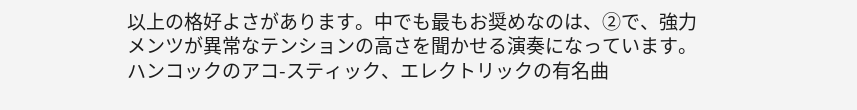以上の格好よさがあります。中でも最もお奨めなのは、②で、強力メンツが異常なテンションの高さを聞かせる演奏になっています。
ハンコックのアコ-スティック、エレクトリックの有名曲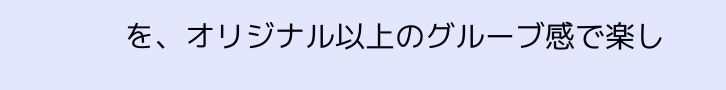を、オリジナル以上のグルーブ感で楽し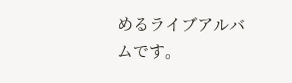めるライブアルバムです。